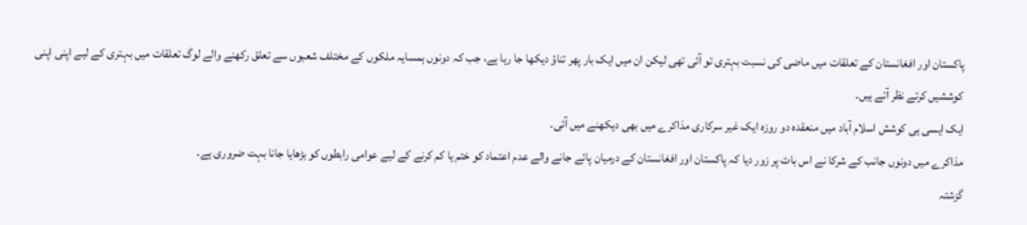پاکستان اور افغانستان کے تعلقات میں ماضی کی نسبت بہتری تو آئی تھی لیکن ان میں ایک بار پھر تناؤ دیکھا جا رہا ہے، جب کہ دونوں ہمسایہ ملکوں کے مختلف شعبوں سے تعلق رکھنے والے لوگ تعلقات میں بہتری کے لیے اپنی اپنی کوششیں کرتے نظر آتے ہیں۔
ایک ایسی ہی کوشش اسلام آباد میں منعقدہ دو روزہ ایک غیر سرکاری مذاکرے میں بھی دیکھنے میں آئی۔
مذاکرے میں دونوں جانب کے شرکا نے اس بات پر زور دیا کہ پاکستان اور افغانستان کے درمیان پائے جانے والے عدم اعتماد کو ختم یا کم کرنے کے لیے عوامی رابطوں کو بڑھایا جانا بہت ضروری ہے۔
گزشتہ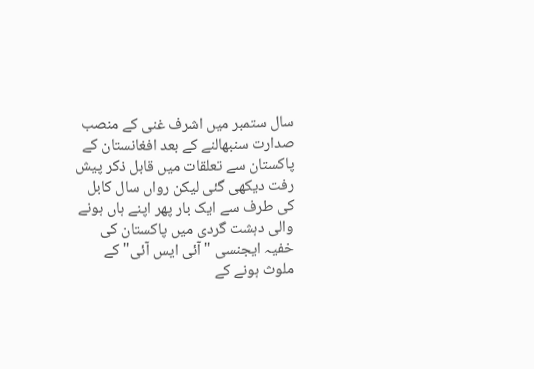سال ستمبر میں اشرف غنی کے منصب صدارت سنبھالنے کے بعد افغانستان کے پاکستان سے تعلقات میں قابل ذکر پیش رفت دیکھی گئی لیکن رواں سال کابل کی طرف سے ایک بار پھر اپنے ہاں ہونے والی دہشت گردی میں پاکستان کی خفیہ ایجنسی "آئی ایس آئی" کے ملوث ہونے کے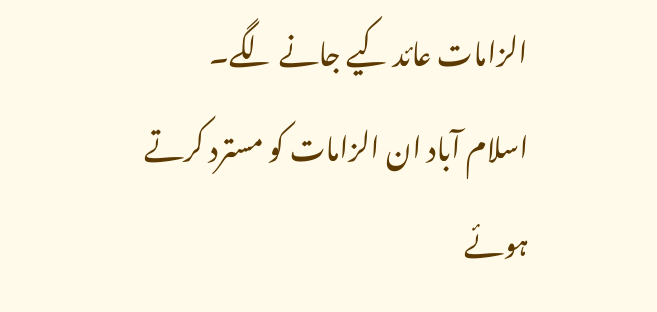الزامات عائد کیے جانے لگے۔
اسلام آباد ان الزامات کو مسترد کرتے ہوئے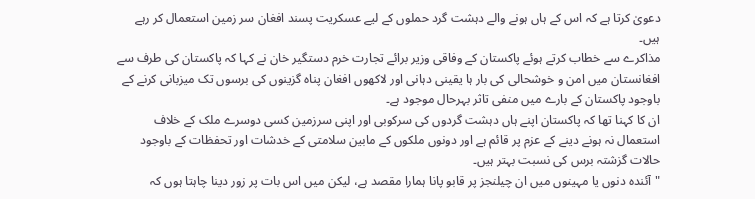دعویٰ کرتا ہے کہ اس کے ہاں ہونے والے دہشت گرد حملوں کے لیے عسکریت پسند افغان سر زمین استعمال کر رہے ہیں۔
مذاکرے سے خطاب کرتے ہوئے پاکستان کے وفاقی وزیر برائے تجارت خرم دستگیر خان نے کہا کہ پاکستان کی طرف سے افغانستان میں امن و خوشحالی کی بار ہا یقینی دہانی اور لاکھوں افغان پناہ گزینوں کی برسوں تک میزبانی کرنے کے باوجود پاکستان کے بارے میں منفی تاثر بہرحال موجود ہے۔
ان کا کہنا تھا کہ پاکستان اپنے ہاں دہشت گردوں کی سرکوبی اور اپنی سرزمین کسی دوسرے ملک کے خلاف استعمال نہ ہونے دینے کے عزم پر قائم ہے اور دونوں ملکوں کے مابین سلامتی کے خدشات اور تحفظات کے باوجود حالات گزشتہ برس کی نسبت بہتر ہیں۔
"آئندہ دنوں یا مہینوں میں ان چیلنجز پر قابو پانا ہمارا مقصد ہے، لیکن میں اس بات پر زور دینا چاہتا ہوں کہ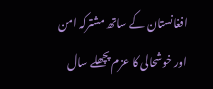افغانستان کے ساتھ مشترکہ امن اور خوشحالی کا عزم پچھلے سال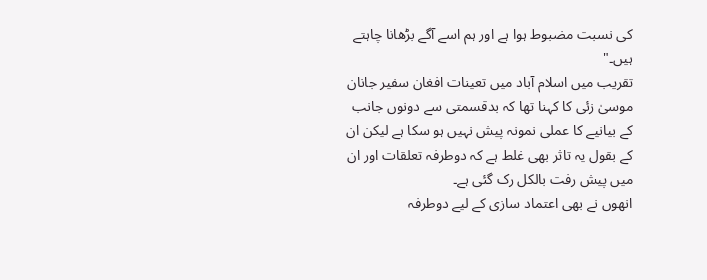کی نسبت مضبوط ہوا ہے اور ہم اسے آگے بڑھانا چاہتے ہیں۔"
تقریب میں اسلام آباد میں تعینات افغان سفیر جانان موسیٰ زئی کا کہنا تھا کہ بدقسمتی سے دونوں جانب کے بیانیے کا عملی نمونہ پیش نہیں ہو سکا ہے لیکن ان کے بقول یہ تاثر بھی غلط ہے کہ دوطرفہ تعلقات اور ان میں پیش رفت بالکل رک گئی ہے۔
انھوں نے بھی اعتماد سازی کے لیے دوطرفہ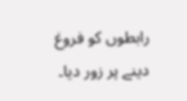رابطوں کو فروغ دینے پر زور دیا۔